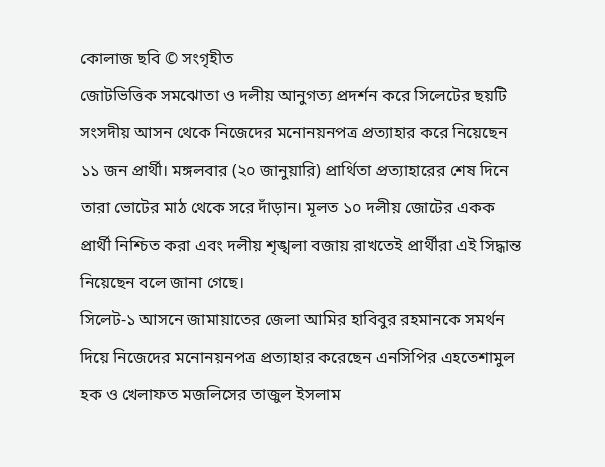কোলাজ ছবি © সংগৃহীত
জোটভিত্তিক সমঝোতা ও দলীয় আনুগত্য প্রদর্শন করে সিলেটের ছয়টি সংসদীয় আসন থেকে নিজেদের মনোনয়নপত্র প্রত্যাহার করে নিয়েছেন ১১ জন প্রার্থী। মঙ্গলবার (২০ জানুয়ারি) প্রার্থিতা প্রত্যাহারের শেষ দিনে তারা ভোটের মাঠ থেকে সরে দাঁড়ান। মূলত ১০ দলীয় জোটের একক প্রার্থী নিশ্চিত করা এবং দলীয় শৃঙ্খলা বজায় রাখতেই প্রার্থীরা এই সিদ্ধান্ত নিয়েছেন বলে জানা গেছে।
সিলেট-১ আসনে জামায়াতের জেলা আমির হাবিবুর রহমানকে সমর্থন দিয়ে নিজেদের মনোনয়নপত্র প্রত্যাহার করেছেন এনসিপির এহতেশামুল হক ও খেলাফত মজলিসের তাজুল ইসলাম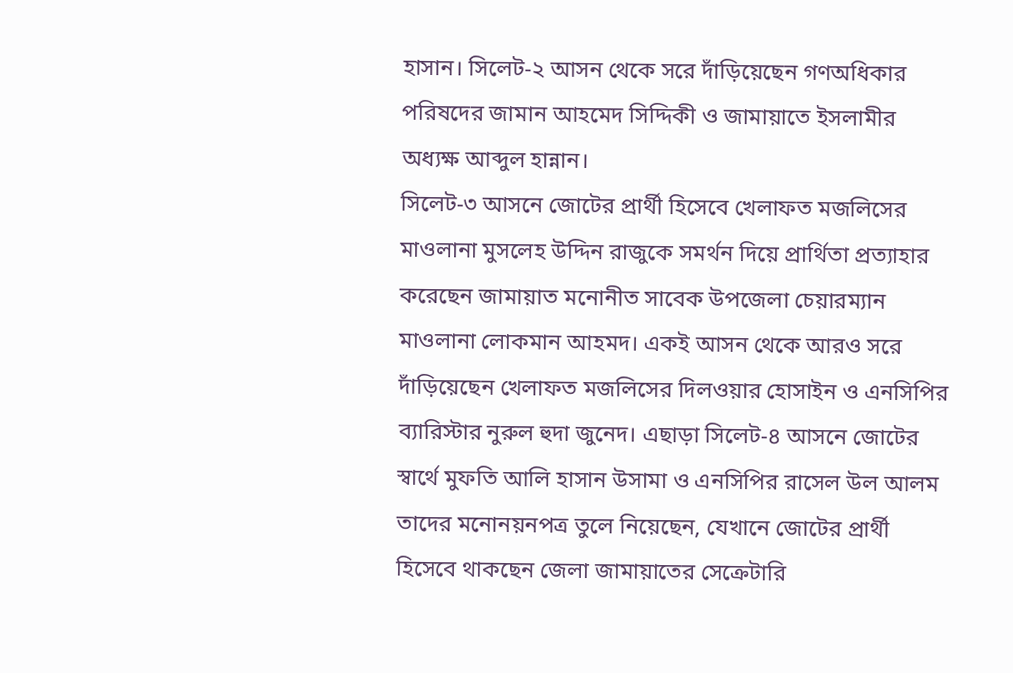হাসান। সিলেট-২ আসন থেকে সরে দাঁড়িয়েছেন গণঅধিকার পরিষদের জামান আহমেদ সিদ্দিকী ও জামায়াতে ইসলামীর অধ্যক্ষ আব্দুল হান্নান।
সিলেট-৩ আসনে জোটের প্রার্থী হিসেবে খেলাফত মজলিসের মাওলানা মুসলেহ উদ্দিন রাজুকে সমর্থন দিয়ে প্রার্থিতা প্রত্যাহার করেছেন জামায়াত মনোনীত সাবেক উপজেলা চেয়ারম্যান মাওলানা লোকমান আহমদ। একই আসন থেকে আরও সরে দাঁড়িয়েছেন খেলাফত মজলিসের দিলওয়ার হোসাইন ও এনসিপির ব্যারিস্টার নুরুল হুদা জুনেদ। এছাড়া সিলেট-৪ আসনে জোটের স্বার্থে মুফতি আলি হাসান উসামা ও এনসিপির রাসেল উল আলম তাদের মনোনয়নপত্র তুলে নিয়েছেন, যেখানে জোটের প্রার্থী হিসেবে থাকছেন জেলা জামায়াতের সেক্রেটারি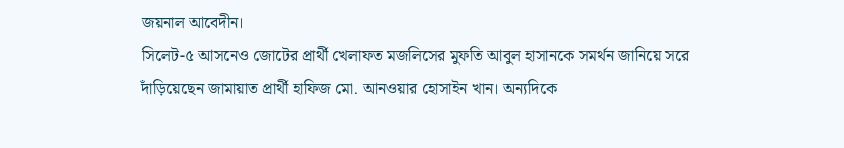জয়নাল আবেদীন।
সিলেট-৫ আসনেও জোটের প্রার্থী খেলাফত মজলিসের মুফতি আবুল হাসানকে সমর্থন জানিয়ে সরে দাঁড়িয়েছেন জামায়াত প্রার্থী হাফিজ মো. আনওয়ার হোসাইন খান। অন্যদিকে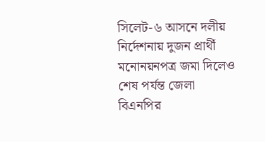সিলেট-৬ আসনে দলীয় নির্দেশনায় দুজন প্রার্থী মনোনয়নপত্র জমা দিলেও শেষ পর্যন্ত জেলা বিএনপির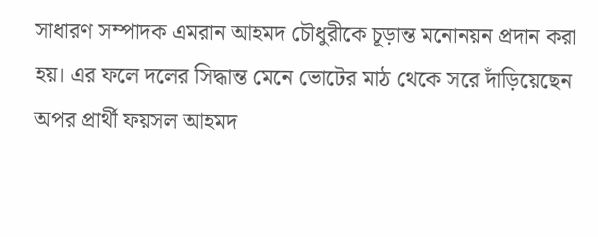সাধারণ সম্পাদক এমরান আহমদ চৌধুরীকে চূড়ান্ত মনোনয়ন প্রদান করা হয়। এর ফলে দলের সিদ্ধান্ত মেনে ভোটের মাঠ থেকে সরে দাঁড়িয়েছেন অপর প্রার্থী ফয়সল আহমদ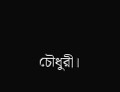চৌধুরী।